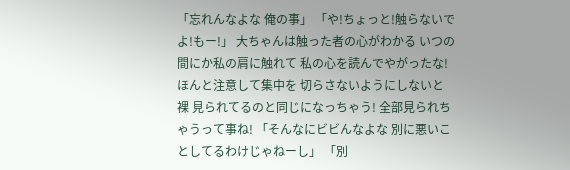「忘れんなよな 俺の事」 「や!ちょっと!触らないでよ!もー!」 大ちゃんは触った者の心がわかる いつの間にか私の肩に触れて 私の心を読んでやがったな! ほんと注意して集中を 切らさないようにしないと 裸 見られてるのと同じになっちゃう! 全部見られちゃうって事ね! 「そんなにビビんなよな 別に悪いことしてるわけじゃねーし」 「別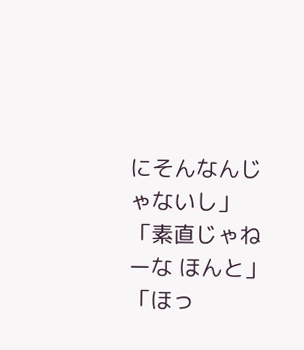にそんなんじゃないし」 「素直じゃねーな ほんと」 「ほっ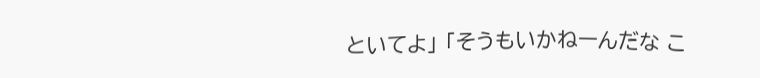といてよ」 「そうもいかねーんだな こ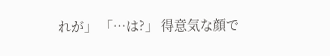れが」 「…は?」 得意気な顔で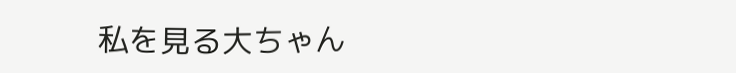私を見る大ちゃん